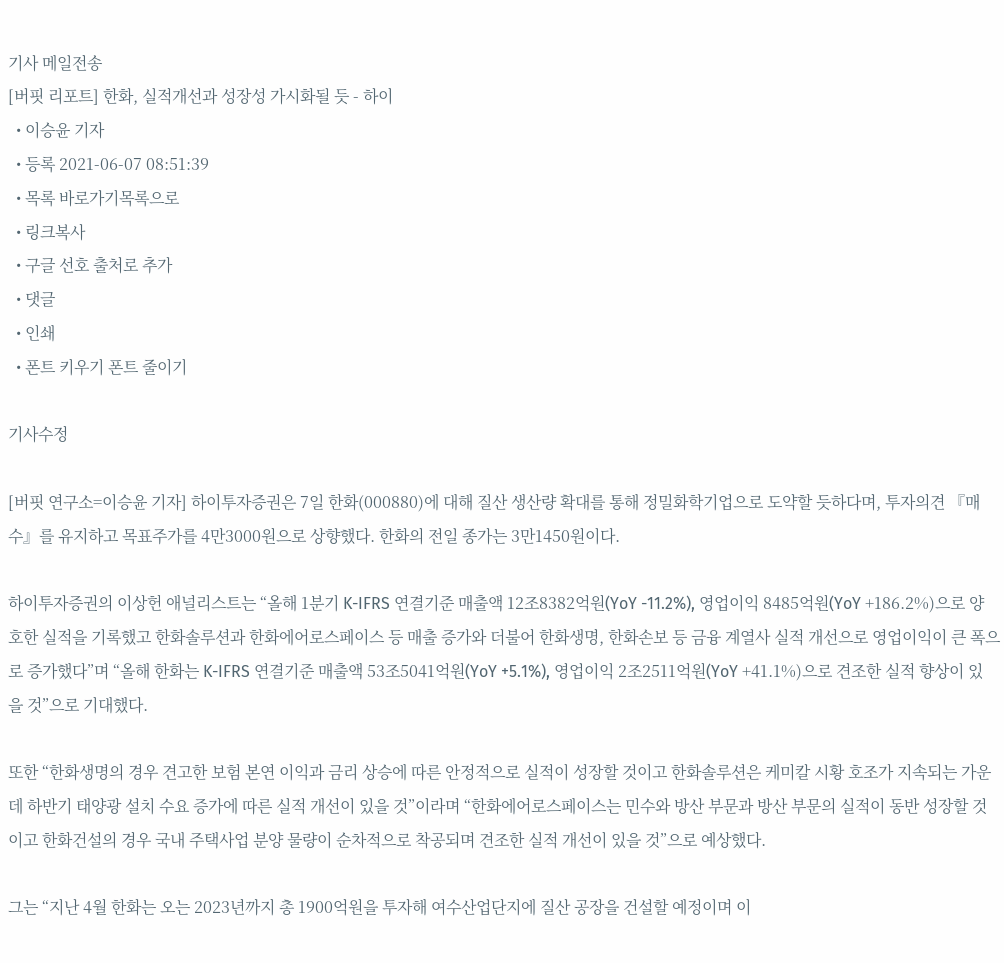기사 메일전송
[버핏 리포트] 한화, 실적개선과 성장성 가시화될 듯 - 하이
  • 이승윤 기자
  • 등록 2021-06-07 08:51:39
  • 목록 바로가기목록으로
  • 링크복사
  • 구글 선호 출처로 추가
  • 댓글
  • 인쇄
  • 폰트 키우기 폰트 줄이기

기사수정

[버핏 연구소=이승윤 기자] 하이투자증권은 7일 한화(000880)에 대해 질산 생산량 확대를 통해 정밀화학기업으로 도약할 듯하다며, 투자의견 『매수』를 유지하고 목표주가를 4만3000원으로 상향했다. 한화의 전일 종가는 3만1450원이다.

하이투자증권의 이상헌 애널리스트는 “올해 1분기 K-IFRS 연결기준 매출액 12조8382억원(YoY -11.2%), 영업이익 8485억원(YoY +186.2%)으로 양호한 실적을 기록했고 한화솔루션과 한화에어로스페이스 등 매출 증가와 더불어 한화생명, 한화손보 등 금융 계열사 실적 개선으로 영업이익이 큰 폭으로 증가했다”며 “올해 한화는 K-IFRS 연결기준 매출액 53조5041억원(YoY +5.1%), 영업이익 2조2511억원(YoY +41.1%)으로 견조한 실적 향상이 있을 것”으로 기대했다.

또한 “한화생명의 경우 견고한 보험 본연 이익과 금리 상승에 따른 안정적으로 실적이 성장할 것이고 한화솔루션은 케미칼 시황 호조가 지속되는 가운데 하반기 태양광 설치 수요 증가에 따른 실적 개선이 있을 것”이라며 “한화에어로스페이스는 민수와 방산 부문과 방산 부문의 실적이 동반 성장할 것이고 한화건설의 경우 국내 주택사업 분양 물량이 순차적으로 착공되며 견조한 실적 개선이 있을 것”으로 예상했다.

그는 “지난 4월 한화는 오는 2023년까지 총 1900억원을 투자해 여수산업단지에 질산 공장을 건설할 예정이며 이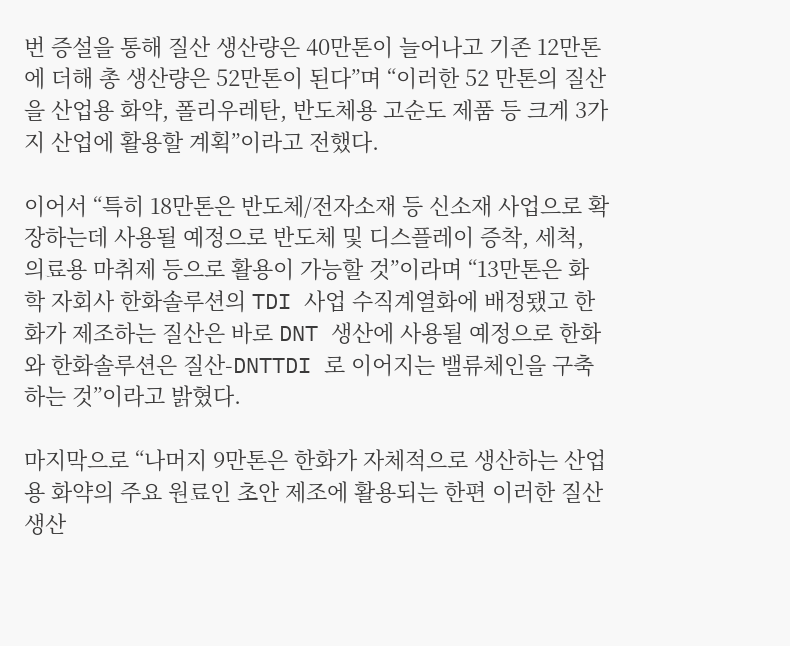번 증설을 통해 질산 생산량은 40만톤이 늘어나고 기존 12만톤에 더해 총 생산량은 52만톤이 된다”며 “이러한 52 만톤의 질산을 산업용 화약, 폴리우레탄, 반도체용 고순도 제품 등 크게 3가지 산업에 활용할 계획”이라고 전했다.

이어서 “특히 18만톤은 반도체/전자소재 등 신소재 사업으로 확장하는데 사용될 예정으로 반도체 및 디스플레이 증착, 세척, 의료용 마취제 등으로 활용이 가능할 것”이라며 “13만톤은 화학 자회사 한화솔루션의 TDI 사업 수직계열화에 배정됐고 한화가 제조하는 질산은 바로 DNT 생산에 사용될 예정으로 한화와 한화솔루션은 질산-DNTTDI 로 이어지는 밸류체인을 구축하는 것”이라고 밝혔다.

마지막으로 “나머지 9만톤은 한화가 자체적으로 생산하는 산업용 화약의 주요 원료인 초안 제조에 활용되는 한편 이러한 질산 생산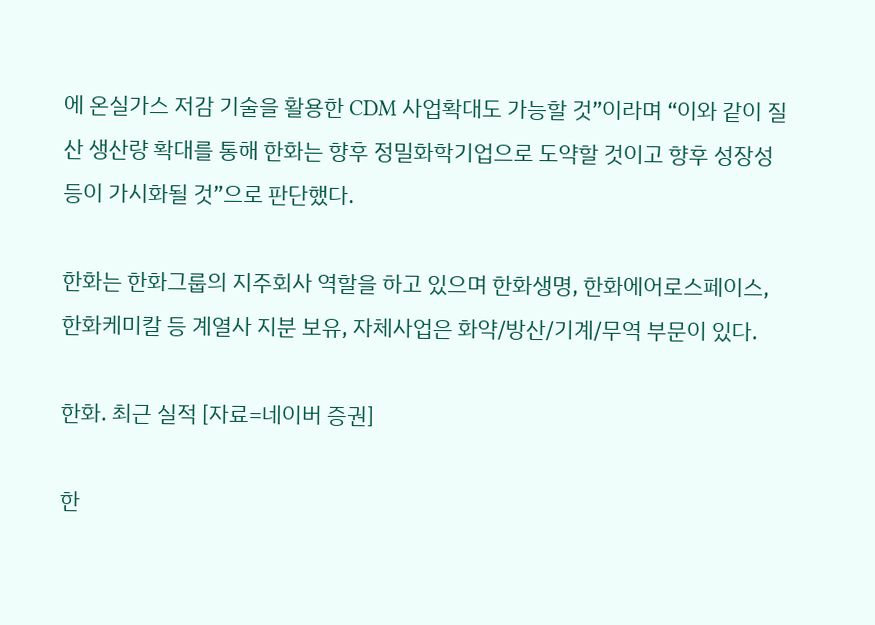에 온실가스 저감 기술을 활용한 CDM 사업확대도 가능할 것”이라며 “이와 같이 질산 생산량 확대를 통해 한화는 향후 정밀화학기업으로 도약할 것이고 향후 성장성 등이 가시화될 것”으로 판단했다.

한화는 한화그룹의 지주회사 역할을 하고 있으며 한화생명, 한화에어로스페이스, 한화케미칼 등 계열사 지분 보유, 자체사업은 화약/방산/기계/무역 부문이 있다.

한화. 최근 실적 [자료=네이버 증권]

한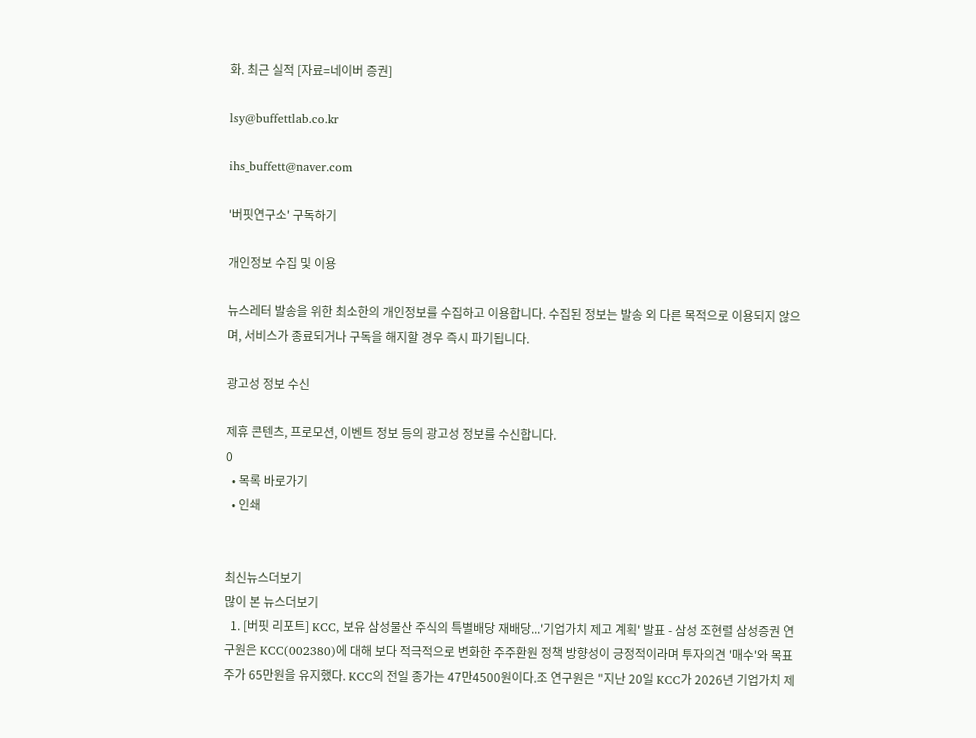화. 최근 실적 [자료=네이버 증권]

lsy@buffettlab.co.kr

ihs_buffett@naver.com

'버핏연구소' 구독하기

개인정보 수집 및 이용

뉴스레터 발송을 위한 최소한의 개인정보를 수집하고 이용합니다. 수집된 정보는 발송 외 다른 목적으로 이용되지 않으며, 서비스가 종료되거나 구독을 해지할 경우 즉시 파기됩니다.

광고성 정보 수신

제휴 콘텐츠, 프로모션, 이벤트 정보 등의 광고성 정보를 수신합니다.
0
  • 목록 바로가기
  • 인쇄


최신뉴스더보기
많이 본 뉴스더보기
  1. [버핏 리포트] KCC, 보유 삼성물산 주식의 특별배당 재배당...'기업가치 제고 계획' 발표 - 삼성 조현렬 삼성증권 연구원은 KCC(002380)에 대해 보다 적극적으로 변화한 주주환원 정책 방향성이 긍정적이라며 투자의견 '매수'와 목표주가 65만원을 유지했다. KCC의 전일 종가는 47만4500원이다.조 연구원은 "지난 20일 KCC가 2026년 기업가치 제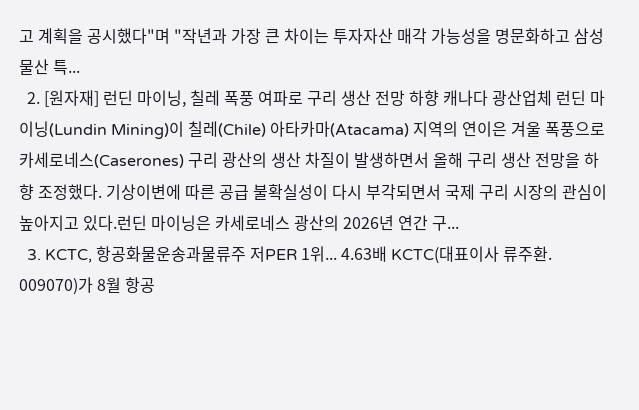고 계획을 공시했다"며 "작년과 가장 큰 차이는 투자자산 매각 가능성을 명문화하고 삼성물산 특...
  2. [원자재] 런딘 마이닝, 칠레 폭풍 여파로 구리 생산 전망 하향 캐나다 광산업체 런딘 마이닝(Lundin Mining)이 칠레(Chile) 아타카마(Atacama) 지역의 연이은 겨울 폭풍으로 카세로네스(Caserones) 구리 광산의 생산 차질이 발생하면서 올해 구리 생산 전망을 하향 조정했다. 기상이변에 따른 공급 불확실성이 다시 부각되면서 국제 구리 시장의 관심이 높아지고 있다.런딘 마이닝은 카세로네스 광산의 2026년 연간 구...
  3. KCTC, 항공화물운송과물류주 저PER 1위... 4.63배 KCTC(대표이사 류주환. 009070)가 8월 항공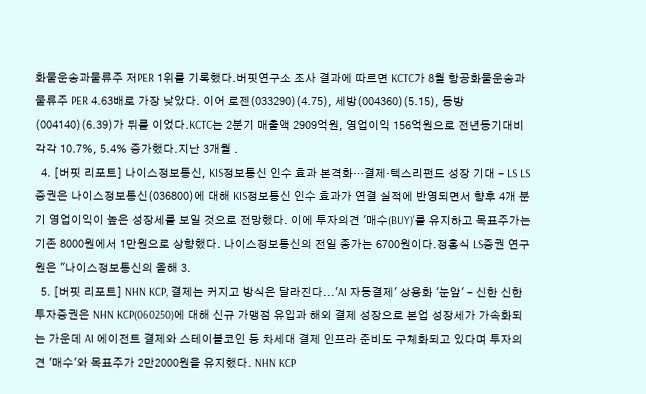화물운송과물류주 저PER 1위를 기록했다.버핏연구소 조사 결과에 따르면 KCTC가 8월 항공화물운송과물류주 PER 4.63배로 가장 낮았다. 이어 로젠(033290)(4.75), 세방(004360)(5.15), 동방(004140)(6.39)가 뒤를 이었다.KCTC는 2분기 매출액 2909억원, 영업이익 156억원으로 전년동기대비 각각 10.7%, 5.4% 증가했다.지난 3개월 .
  4. [버핏 리포트] 나이스정보통신, KIS정보통신 인수 효과 본격화…결제·텍스리펀드 성장 기대 - LS LS증권은 나이스정보통신(036800)에 대해 KIS정보통신 인수 효과가 연결 실적에 반영되면서 향후 4개 분기 영업이익이 높은 성장세를 보일 것으로 전망했다. 이에 투자의견 '매수(BUY)'를 유지하고 목표주가는 기존 8000원에서 1만원으로 상향했다. 나이스정보통신의 전일 종가는 6700원이다.정홍식 LS증권 연구원은 "나이스정보통신의 올해 3.
  5. [버핏 리포트] NHN KCP, 결제는 커지고 방식은 달라진다...'AI 자동결제' 상용화 '눈앞' - 신한 신한투자증권은 NHN KCP(060250)에 대해 신규 가맹점 유입과 해외 결제 성장으로 본업 성장세가 가속화되는 가운데 AI 에이전트 결제와 스테이블코인 등 차세대 결제 인프라 준비도 구체화되고 있다며 투자의견 '매수'와 목표주가 2만2000원을 유지했다. NHN KCP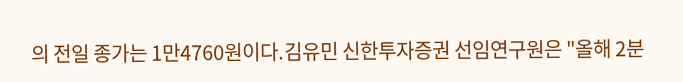의 전일 종가는 1만4760원이다.김유민 신한투자증권 선임연구원은 "올해 2분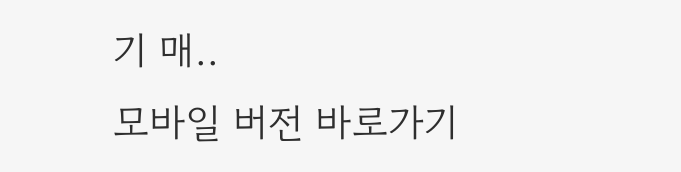기 매..
모바일 버전 바로가기